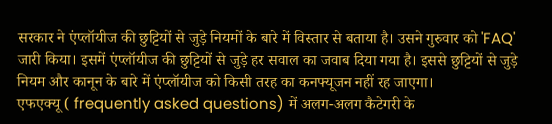सरकार ने एंप्लॉयीज की छुट्टियों से जुड़े नियमों के बारे में विस्तार से बताया है। उसने गुरुवार को 'FAQ' जारी किया। इसमें एंप्लॉयीज की छुट्टियों से जुड़े हर सवाल का जवाब दिया गया है। इससे छुट्टियों से जुड़े नियम और कानून के बारे में एंप्लॉयीज को किसी तरह का कनफ्यूजन नहीं रह जाएगा।
एफएक्यू ( frequently asked questions) में अलग-अलग कैटेगरी के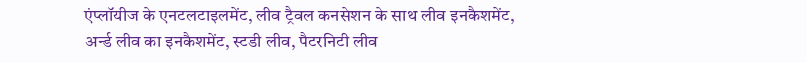एंप्लॉयीज के एनटलटाइलमेंट, लीव ट्रैवल कनसेशन के साथ लीव इनकैशमेंट, अर्न्ड लीव का इनकैशमेंट, स्टडी लीव, पैटरनिटी लीव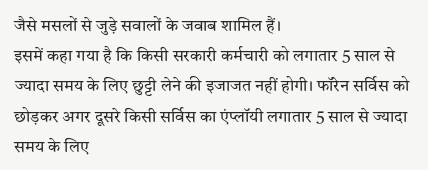जैसे मसलों से जुड़े सवालों के जवाब शामिल हैं।
इसमें कहा गया है कि किसी सरकारी कर्मचारी को लगातार 5 साल से ज्यादा समय के लिए छुट्टी लेने की इजाजत नहीं होगी। फॉरेन सर्विस को छोड़कर अगर दूसरे किसी सर्विस का एंप्लॉयी लगातार 5 साल से ज्यादा समय के लिए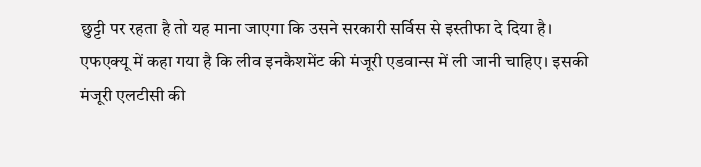छुट्टी पर रहता है तो यह माना जाएगा कि उसने सरकारी सर्विस से इस्तीफा दे दिया है।
एफएक्यू में कहा गया है कि लीव इनकैशमेंट की मंजूरी एडवान्स में ली जानी चाहिए। इसकी मंजूरी एलटीसी की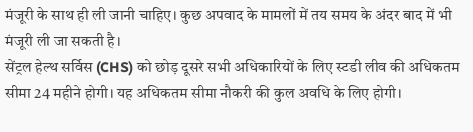मंजूरी के साथ ही ली जानी चाहिए। कुछ अपवाद के मामलों में तय समय के अंदर बाद में भी मंजूरी ली जा सकती है।
सेंट्रल हेल्थ सर्विस (CHS) को छोड़ दूसरे सभी अधिकारियों के लिए स्टडी लीव की अधिकतम सीमा 24 महीने होगी। यह अधिकतम सीमा नौकरी की कुल अवधि के लिए होगी।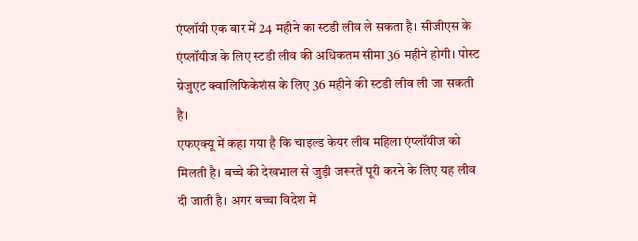एंप्लॉयी एक बार में 24 महीने का स्टडी लीव ले सकता है। सीजीएस के एंप्लॉयीज के लिए स्टडी लीव की अधिकतम सीमा 36 महीने होगी। पोस्ट ग्रेजुएट क्वालिफिकेशंस के लिए 36 महीने की स्टडी लीव ली जा सकती है।
एफएक्यू में कहा गया है कि चाइल्ड केयर लीव महिला एंप्लॉयीज को मिलती है। बच्चे की देखभाल से जुड़ी जरूरतें पूरी करने के लिए यह लीव दी जाती है। अगर बच्चा विदेश में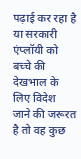पढ़ाई कर रहा है या सरकारी एंप्लॉयी को बच्चे की देखभाल के लिए विदेश जाने की जरूरत है तो वह कुछ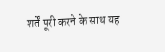शर्तें पूरी करने के साथ यह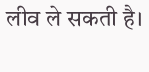लीव ले सकती है।